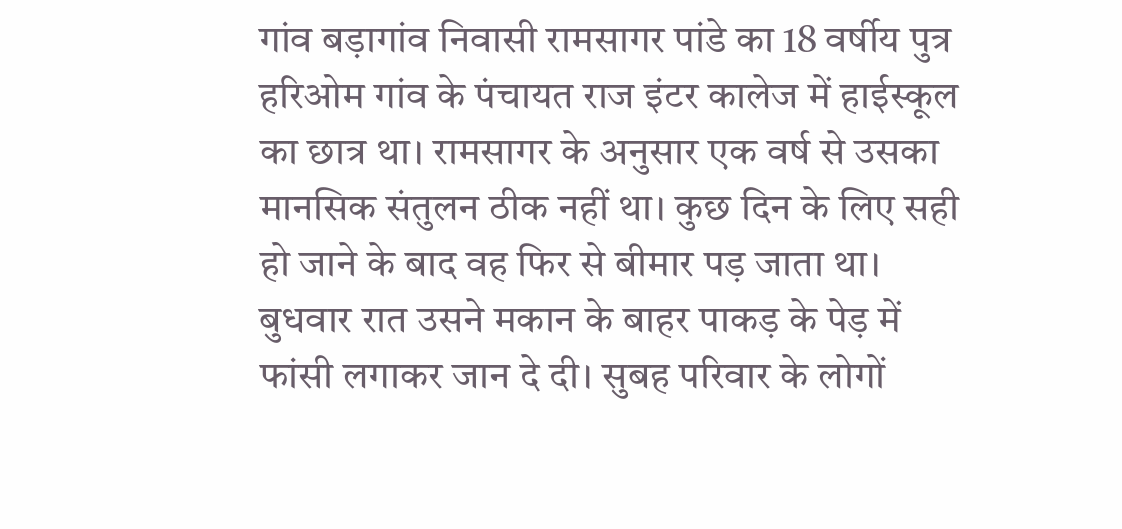गांव बड़ागांव निवासी रामसागर पांडे का 18 वर्षीय पुत्र हरिओम गांव के पंचायत राज इंटर कालेज में हाईस्कूल का छात्र था। रामसागर के अनुसार एक वर्ष से उसका मानसिक संतुलन ठीक नहीं था। कुछ दिन के लिए सही हो जाने के बाद वह फिर से बीमार पड़ जाता था। बुधवार रात उसने मकान के बाहर पाकड़ के पेड़ में फांसी लगाकर जान दे दी। सुबह परिवार के लोगों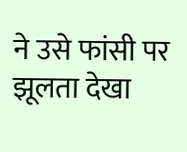ने उसे फांसी पर झूलता देखा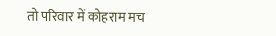तो परिवार में कोहराम मच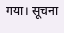गया। सूचना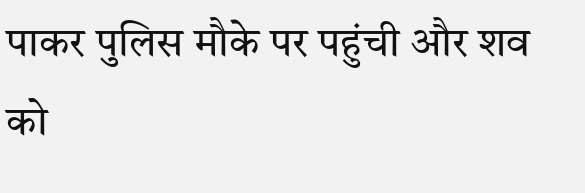पाकर पुलिस मौके पर पहुंची और शव को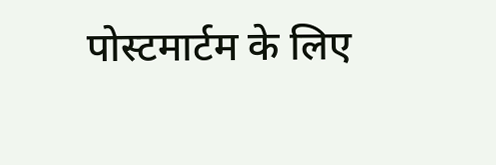पोस्टमार्टम के लिए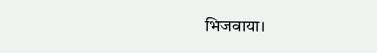भिजवाया।